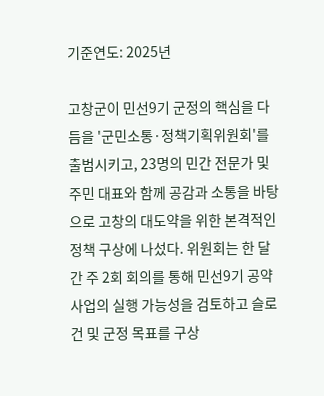기준연도: 2025년

고창군이 민선9기 군정의 핵심을 다듬을 '군민소통·정책기획위원회'를 출범시키고, 23명의 민간 전문가 및 주민 대표와 함께 공감과 소통을 바탕으로 고창의 대도약을 위한 본격적인 정책 구상에 나섰다. 위원회는 한 달간 주 2회 회의를 통해 민선9기 공약사업의 실행 가능성을 검토하고 슬로건 및 군정 목표를 구상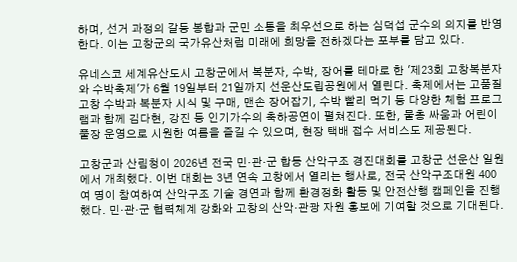하며, 선거 과정의 갈등 봉합과 군민 소통을 최우선으로 하는 심덕섭 군수의 의지를 반영한다. 이는 고창군의 국가유산처럼 미래에 희망을 전하겠다는 포부를 담고 있다.

유네스코 세계유산도시 고창군에서 복분자, 수박, 장어를 테마로 한 '제23회 고창복분자와 수박축제'가 6월 19일부터 21일까지 선운산도립공원에서 열린다. 축제에서는 고품질 고창 수박과 복분자 시식 및 구매, 맨손 장어잡기, 수박 빨리 먹기 등 다양한 체험 프로그램과 함께 김다현, 강진 등 인기가수의 축하공연이 펼쳐진다. 또한, 물총 싸움과 어린이 풀장 운영으로 시원한 여름을 즐길 수 있으며, 현장 택배 접수 서비스도 제공된다.

고창군과 산림청이 2026년 전국 민·관·군 합동 산악구조 경진대회를 고창군 선운산 일원에서 개최했다. 이번 대회는 3년 연속 고창에서 열리는 행사로, 전국 산악구조대원 400여 명이 참여하여 산악구조 기술 경연과 함께 환경정화 활동 및 안전산행 캠페인을 진행했다. 민·관·군 협력체계 강화와 고창의 산악·관광 자원 홍보에 기여할 것으로 기대된다.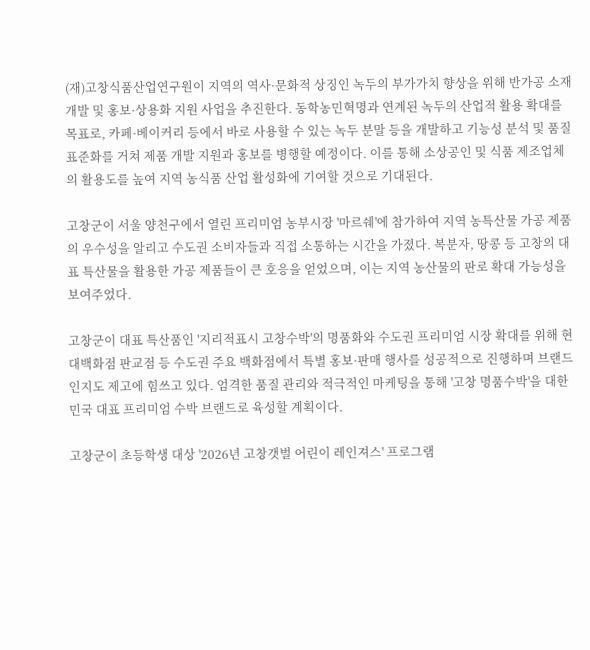(재)고창식품산업연구원이 지역의 역사·문화적 상징인 녹두의 부가가치 향상을 위해 반가공 소재 개발 및 홍보·상용화 지원 사업을 추진한다. 동학농민혁명과 연계된 녹두의 산업적 활용 확대를 목표로, 카페·베이커리 등에서 바로 사용할 수 있는 녹두 분말 등을 개발하고 기능성 분석 및 품질 표준화를 거쳐 제품 개발 지원과 홍보를 병행할 예정이다. 이를 통해 소상공인 및 식품 제조업체의 활용도를 높여 지역 농식품 산업 활성화에 기여할 것으로 기대된다.

고창군이 서울 양천구에서 열린 프리미엄 농부시장 '마르쉐'에 참가하여 지역 농특산물 가공 제품의 우수성을 알리고 수도권 소비자들과 직접 소통하는 시간을 가졌다. 복분자, 땅콩 등 고창의 대표 특산물을 활용한 가공 제품들이 큰 호응을 얻었으며, 이는 지역 농산물의 판로 확대 가능성을 보여주었다.

고창군이 대표 특산품인 '지리적표시 고창수박'의 명품화와 수도권 프리미엄 시장 확대를 위해 현대백화점 판교점 등 수도권 주요 백화점에서 특별 홍보·판매 행사를 성공적으로 진행하며 브랜드 인지도 제고에 힘쓰고 있다. 엄격한 품질 관리와 적극적인 마케팅을 통해 '고창 명품수박'을 대한민국 대표 프리미엄 수박 브랜드로 육성할 계획이다.

고창군이 초등학생 대상 '2026년 고창갯벌 어린이 레인져스' 프로그램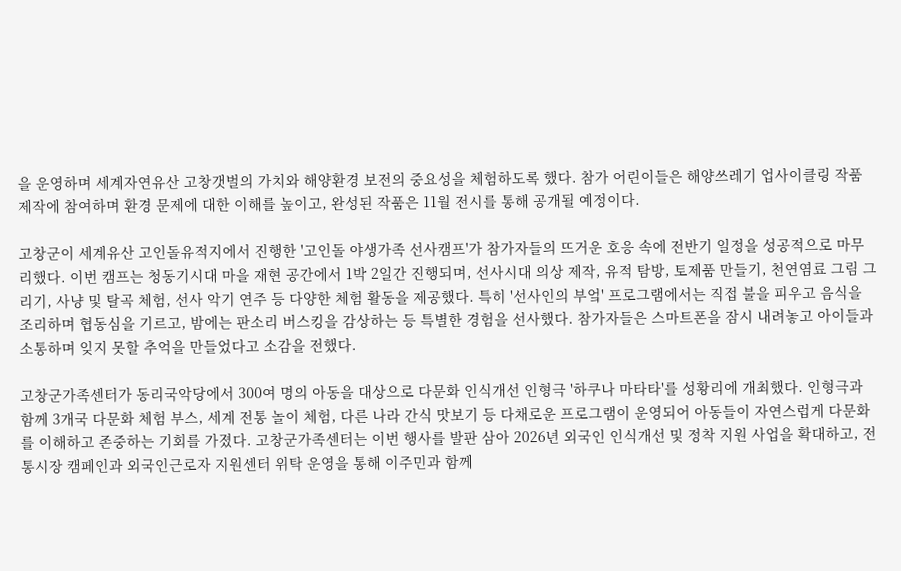을 운영하며 세계자연유산 고창갯벌의 가치와 해양환경 보전의 중요성을 체험하도록 했다. 참가 어린이들은 해양쓰레기 업사이클링 작품 제작에 참여하며 환경 문제에 대한 이해를 높이고, 완성된 작품은 11월 전시를 통해 공개될 예정이다.

고창군이 세계유산 고인돌유적지에서 진행한 '고인돌 야생가족 선사캠프'가 참가자들의 뜨거운 호응 속에 전반기 일정을 성공적으로 마무리했다. 이번 캠프는 청동기시대 마을 재현 공간에서 1박 2일간 진행되며, 선사시대 의상 제작, 유적 탐방, 토제품 만들기, 천연염료 그림 그리기, 사냥 및 탈곡 체험, 선사 악기 연주 등 다양한 체험 활동을 제공했다. 특히 '선사인의 부엌' 프로그램에서는 직접 불을 피우고 음식을 조리하며 협동심을 기르고, 밤에는 판소리 버스킹을 감상하는 등 특별한 경험을 선사했다. 참가자들은 스마트폰을 잠시 내려놓고 아이들과 소통하며 잊지 못할 추억을 만들었다고 소감을 전했다.

고창군가족센터가 동리국악당에서 300여 명의 아동을 대상으로 다문화 인식개선 인형극 '하쿠나 마타타'를 성황리에 개최했다. 인형극과 함께 3개국 다문화 체험 부스, 세계 전통 놀이 체험, 다른 나라 간식 맛보기 등 다채로운 프로그램이 운영되어 아동들이 자연스럽게 다문화를 이해하고 존중하는 기회를 가졌다. 고창군가족센터는 이번 행사를 발판 삼아 2026년 외국인 인식개선 및 정착 지원 사업을 확대하고, 전통시장 캠페인과 외국인근로자 지원센터 위탁 운영을 통해 이주민과 함께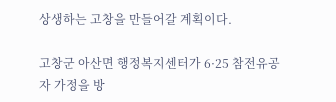상생하는 고창을 만들어갈 계획이다.

고창군 아산면 행정복지센터가 6·25 참전유공자 가정을 방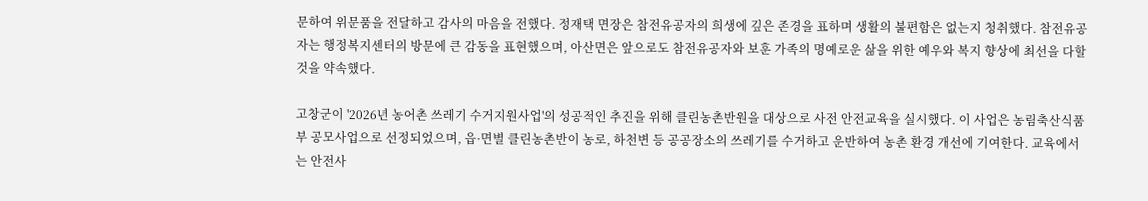문하여 위문품을 전달하고 감사의 마음을 전했다. 정재택 면장은 참전유공자의 희생에 깊은 존경을 표하며 생활의 불편함은 없는지 청취했다. 참전유공자는 행정복지센터의 방문에 큰 감동을 표현했으며, 아산면은 앞으로도 참전유공자와 보훈 가족의 명예로운 삶을 위한 예우와 복지 향상에 최선을 다할 것을 약속했다.

고창군이 '2026년 농어촌 쓰레기 수거지원사업'의 성공적인 추진을 위해 클린농촌반원을 대상으로 사전 안전교육을 실시했다. 이 사업은 농림축산식품부 공모사업으로 선정되었으며, 읍·면별 클린농촌반이 농로, 하천변 등 공공장소의 쓰레기를 수거하고 운반하여 농촌 환경 개선에 기여한다. 교육에서는 안전사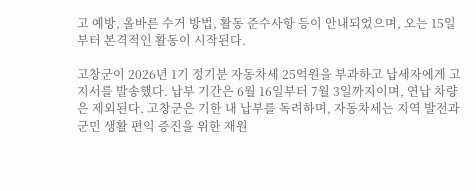고 예방, 올바른 수거 방법, 활동 준수사항 등이 안내되었으며, 오는 15일부터 본격적인 활동이 시작된다.

고창군이 2026년 1기 정기분 자동차세 25억원을 부과하고 납세자에게 고지서를 발송했다. 납부 기간은 6월 16일부터 7월 3일까지이며, 연납 차량은 제외된다. 고창군은 기한 내 납부를 독려하며, 자동차세는 지역 발전과 군민 생활 편익 증진을 위한 재원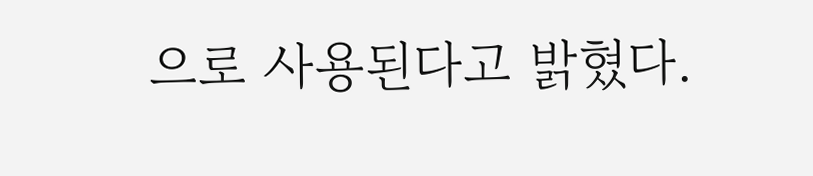으로 사용된다고 밝혔다.